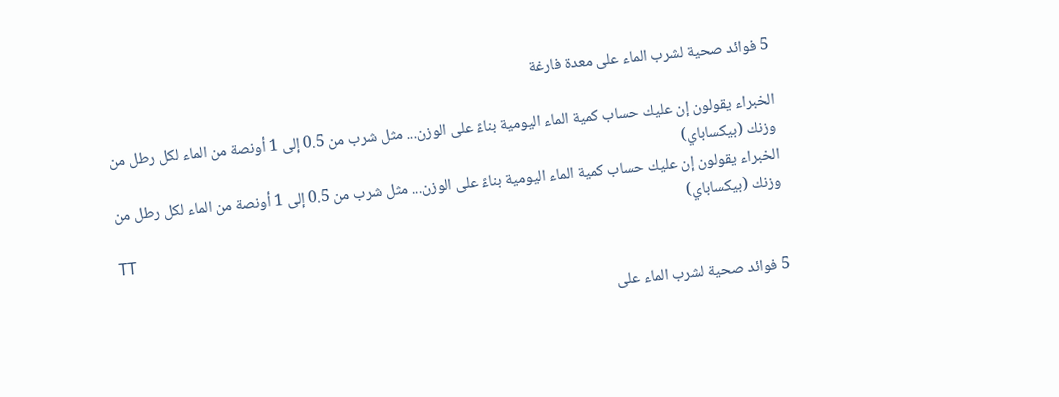5 فوائد صحية لشرب الماء على معدة فارغة

الخبراء يقولون إن عليك حساب كمية الماء اليومية بناءً على الوزن... مثل شرب من 0.5 إلى 1 أونصة من الماء لكل رطل من وزنك (بيكساباي)
الخبراء يقولون إن عليك حساب كمية الماء اليومية بناءً على الوزن... مثل شرب من 0.5 إلى 1 أونصة من الماء لكل رطل من وزنك (بيكساباي)
TT

5 فوائد صحية لشرب الماء على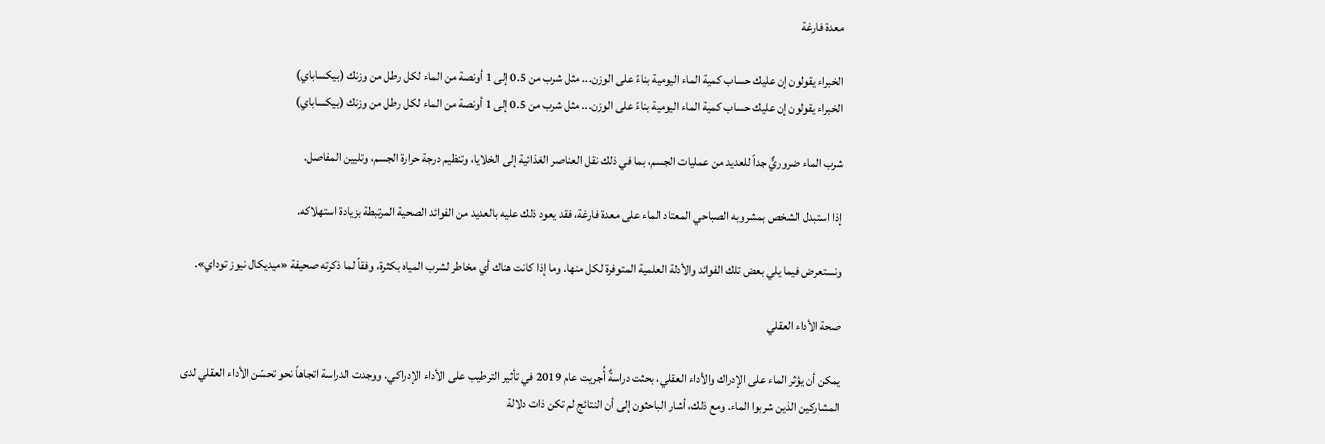معدة فارغة

الخبراء يقولون إن عليك حساب كمية الماء اليومية بناءً على الوزن... مثل شرب من 0.5 إلى 1 أونصة من الماء لكل رطل من وزنك (بيكساباي)
الخبراء يقولون إن عليك حساب كمية الماء اليومية بناءً على الوزن... مثل شرب من 0.5 إلى 1 أونصة من الماء لكل رطل من وزنك (بيكساباي)

شرب الماء ضروريٌّ جداً للعديد من عمليات الجسم، بما في ذلك نقل العناصر الغذائية إلى الخلايا، وتنظيم درجة حرارة الجسم، وتليين المفاصل.

إذا استبدل الشخص بمشروبه الصباحي المعتاد الماء على معدة فارغة، فقد يعود ذلك عليه بالعديد من الفوائد الصحية المرتبطة بزيادة استهلاكه.

ونستعرض فيما يلي بعض تلك الفوائد والأدلة العلمية المتوفرة لكل منها. وما إذا كانت هناك أي مخاطر لشرب المياه بكثرة، وفقاً لما ذكرته صحيفة «ميديكال نيوز توداي».

صحة الأداء العقلي

يمكن أن يؤثر الماء على الإدراك والأداء العقلي، بحثت دراسةٌ أُجريت عام 2019 في تأثير الترطيب على الأداء الإدراكي. ووجدت الدراسة اتجاهاً نحو تحسّن الأداء العقلي لدى المشاركين الذين شربوا الماء. ومع ذلك، أشار الباحثون إلى أن النتائج لم تكن ذات دلالة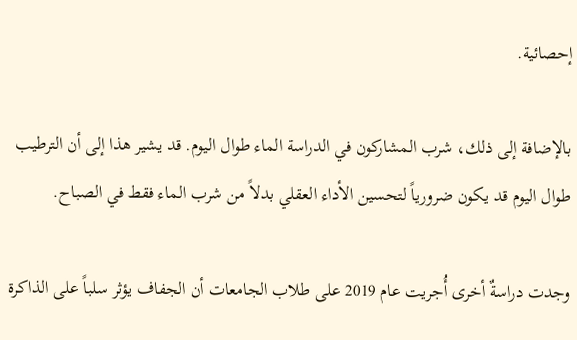إحصائية.

بالإضافة إلى ذلك، شرب المشاركون في الدراسة الماء طوال اليوم. قد يشير هذا إلى أن الترطيب طوال اليوم قد يكون ضرورياً لتحسين الأداء العقلي بدلاً من شرب الماء فقط في الصباح.

وجدت دراسةٌ أخرى أُجريت عام 2019 على طلاب الجامعات أن الجفاف يؤثر سلباً على الذاكرة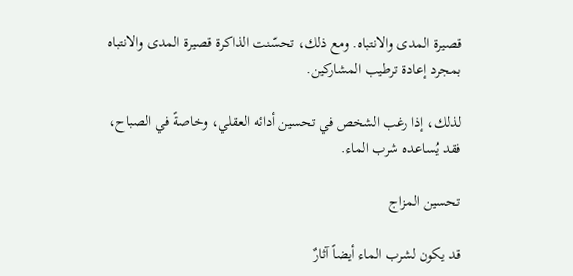قصيرة المدى والانتباه. ومع ذلك، تحسّنت الذاكرة قصيرة المدى والانتباه بمجرد إعادة ترطيب المشاركين.

لذلك، إذا رغب الشخص في تحسين أدائه العقلي، وخاصةً في الصباح، فقد يُساعده شرب الماء.

تحسين المزاج

قد يكون لشرب الماء أيضاً آثارٌ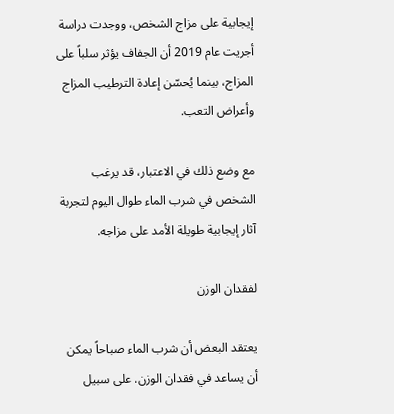إيجابية على مزاج الشخص، ووجدت دراسة أجريت عام 2019 أن الجفاف يؤثر سلباً على المزاج، بينما يُحسّن إعادة الترطيب المزاج وأعراض التعب.

مع وضع ذلك في الاعتبار، قد يرغب الشخص في شرب الماء طوال اليوم لتجربة آثار إيجابية طويلة الأمد على مزاجه.

لفقدان الوزن

يعتقد البعض أن شرب الماء صباحاً يمكن أن يساعد في فقدان الوزن. على سبيل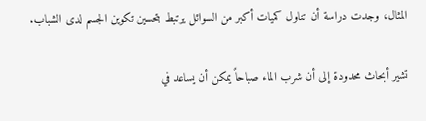المثال، وجدت دراسة أن تناول كميات أكبر من السوائل يرتبط بتحسين تكوين الجسم لدى الشباب.

تشير أبحاث محدودة إلى أن شرب الماء صباحاً يمكن أن يساعد في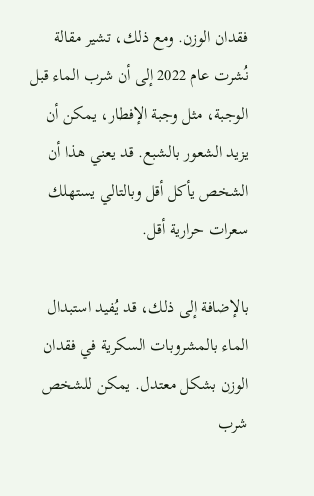فقدان الوزن. ومع ذلك، تشير مقالة نُشرت عام 2022 إلى أن شرب الماء قبل الوجبة، مثل وجبة الإفطار، يمكن أن يزيد الشعور بالشبع. قد يعني هذا أن الشخص يأكل أقل وبالتالي يستهلك سعرات حرارية أقل.

بالإضافة إلى ذلك، قد يُفيد استبدال الماء بالمشروبات السكرية في فقدان الوزن بشكل معتدل. يمكن للشخص شرب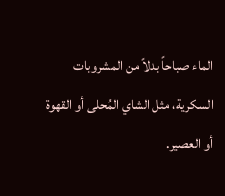الماء صباحاً بدلاً من المشروبات السكرية، مثل الشاي المُحلى أو القهوة أو العصير.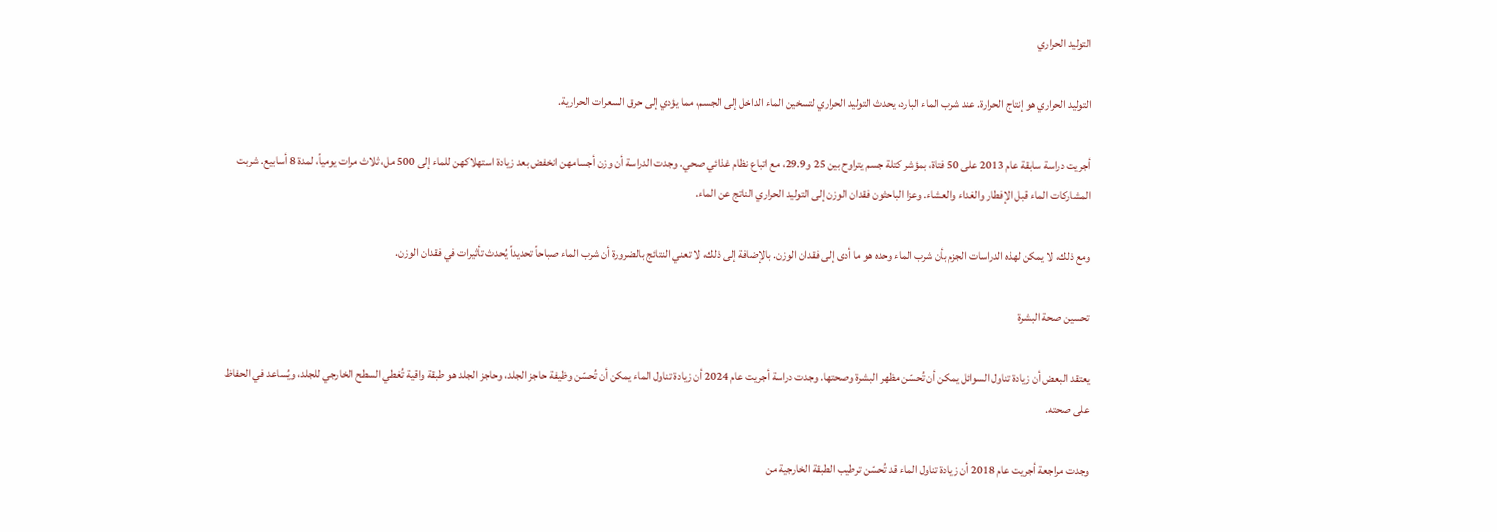التوليد الحراري

التوليد الحراري هو إنتاج الحرارة. عند شرب الماء البارد، يحدث التوليد الحراري لتسخين الماء الداخل إلى الجسم، مما يؤدي إلى حرق السعرات الحرارية.

أجريت دراسة سابقة عام 2013 على 50 فتاة، بمؤشر كتلة جسم يتراوح بين 25 و29.9، مع اتباع نظام غذائي صحي. وجدت الدراسة أن وزن أجسامهن انخفض بعد زيادة استهلاكهن للماء إلى 500 مل، ثلاث مرات يومياً، لمدة 8 أسابيع. شربت المشاركات الماء قبل الإفطار والغداء والعشاء. وعزا الباحثون فقدان الوزن إلى التوليد الحراري الناتج عن الماء.

ومع ذلك، لا يمكن لهذه الدراسات الجزم بأن شرب الماء وحده هو ما أدى إلى فقدان الوزن. بالإضافة إلى ذلك، لا تعني النتائج بالضرورة أن شرب الماء صباحاً تحديداً يُحدث تأثيرات في فقدان الوزن.

تحسين صحة البشرة

يعتقد البعض أن زيادة تناول السوائل يمكن أن تُحسّن مظهر البشرة وصحتها. وجدت دراسة أجريت عام 2024 أن زيادة تناول الماء يمكن أن تُحسّن وظيفة حاجز الجلد، وحاجز الجلد هو طبقة واقية تُغطي السطح الخارجي للجلد، ويُساعد في الحفاظ على صحته.

وجدت مراجعة أجريت عام 2018 أن زيادة تناول الماء قد تُحسّن ترطيب الطبقة الخارجية من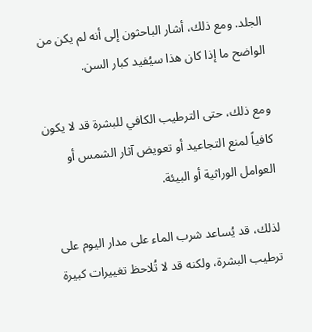الجلد. ومع ذلك، أشار الباحثون إلى أنه لم يكن من الواضح ما إذا كان هذا سيُفيد كبار السن.

ومع ذلك، حتى الترطيب الكافي للبشرة قد لا يكون كافياً لمنع التجاعيد أو تعويض آثار الشمس أو العوامل الوراثية أو البيئة.

لذلك، قد يُساعد شرب الماء على مدار اليوم على ترطيب البشرة، ولكنه قد لا تُلاحظ تغييرات كبيرة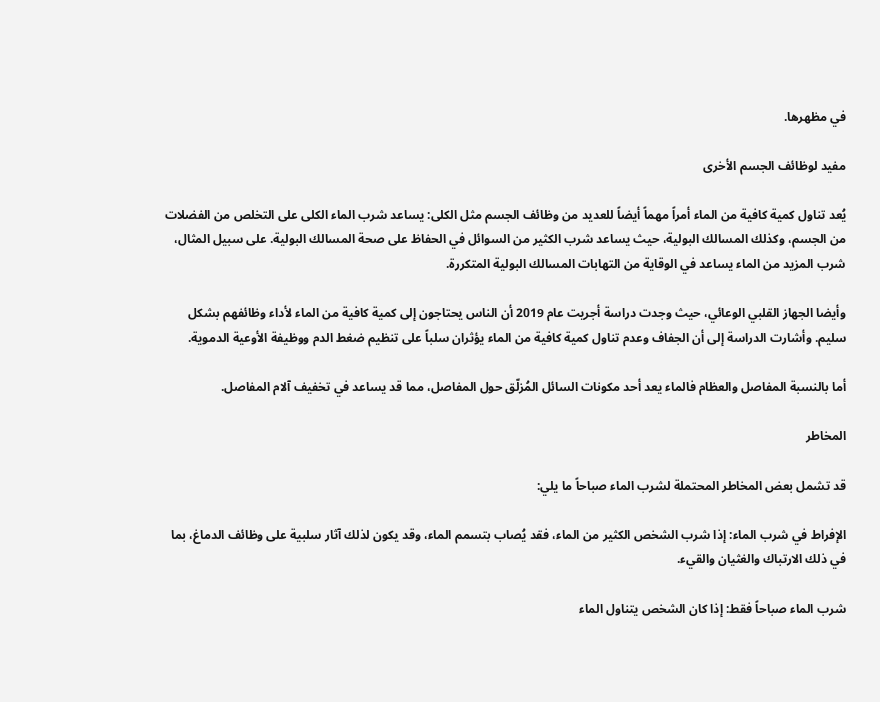في مظهرها.

مفيد لوظائف الجسم الأخرى

يُعد تناول كمية كافية من الماء أمراً مهماً أيضاً للعديد من وظائف الجسم مثل الكلى: يساعد شرب الماء الكلى على التخلص من الفضلات من الجسم، وكذلك المسالك البولية، حيث يساعد شرب الكثير من السوائل في الحفاظ على صحة المسالك البولية. على سبيل المثال، شرب المزيد من الماء يساعد في الوقاية من التهابات المسالك البولية المتكررة.

وأيضا الجهاز القلبي الوعائي، حيث وجدت دراسة أجريت عام 2019 أن الناس يحتاجون إلى كمية كافية من الماء لأداء وظائفهم بشكل سليم. وأشارت الدراسة إلى أن الجفاف وعدم تناول كمية كافية من الماء يؤثران سلباً على تنظيم ضغط الدم ووظيفة الأوعية الدموية.

أما بالنسبة المفاصل والعظام فالماء يعد أحد مكونات السائل المُزلّق حول المفاصل، مما قد يساعد في تخفيف آلام المفاصل.

المخاطر

قد تشمل بعض المخاطر المحتملة لشرب الماء صباحاً ما يلي:

الإفراط في شرب الماء: إذا شرب الشخص الكثير من الماء، فقد يُصاب بتسمم الماء، وقد يكون لذلك آثار سلبية على وظائف الدماغ، بما في ذلك الارتباك والغثيان والقيء.

شرب الماء صباحاً فقط: إذا كان الشخص يتناول الماء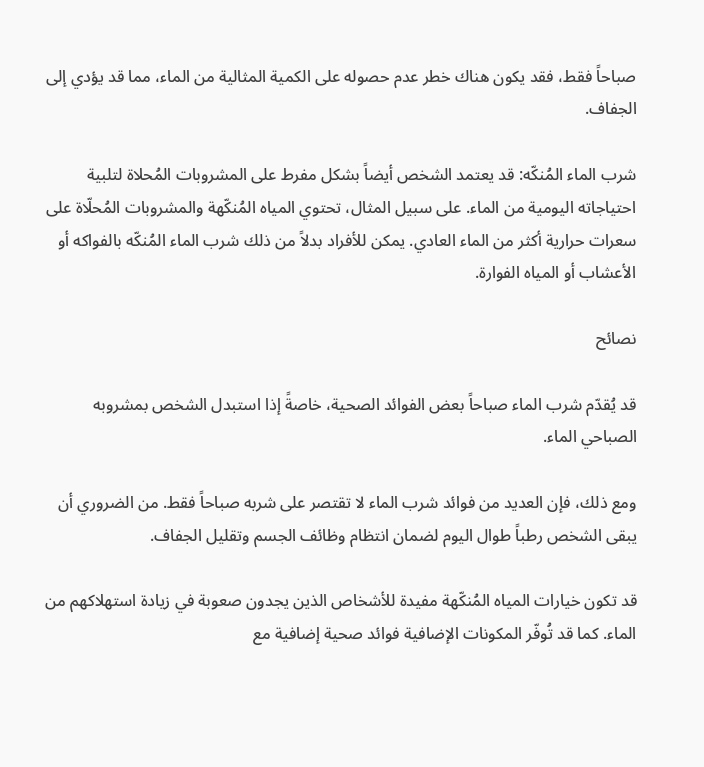صباحاً فقط، فقد يكون هناك خطر عدم حصوله على الكمية المثالية من الماء، مما قد يؤدي إلى الجفاف.

شرب الماء المُنكّه: قد يعتمد الشخص أيضاً بشكل مفرط على المشروبات المُحلاة لتلبية احتياجاته اليومية من الماء. على سبيل المثال، تحتوي المياه المُنكّهة والمشروبات المُحلّاة على سعرات حرارية أكثر من الماء العادي. يمكن للأفراد بدلاً من ذلك شرب الماء المُنكّه بالفواكه أو الأعشاب أو المياه الفوارة.

نصائح

قد يُقدّم شرب الماء صباحاً بعض الفوائد الصحية، خاصةً إذا استبدل الشخص بمشروبه الصباحي الماء.

ومع ذلك، فإن العديد من فوائد شرب الماء لا تقتصر على شربه صباحاً فقط. من الضروري أن يبقى الشخص رطباً طوال اليوم لضمان انتظام وظائف الجسم وتقليل الجفاف.

قد تكون خيارات المياه المُنكّهة مفيدة للأشخاص الذين يجدون صعوبة في زيادة استهلاكهم من الماء. كما قد تُوفّر المكونات الإضافية فوائد صحية إضافية مع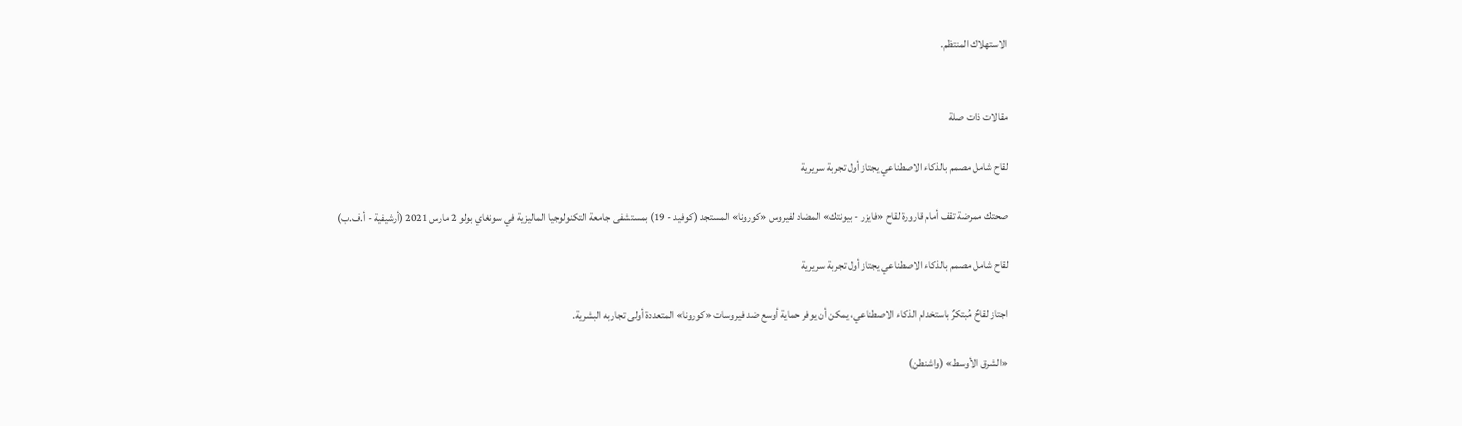الاستهلاك المنتظم.


مقالات ذات صلة

لقاح شامل مصمم بالذكاء الاصطناعي يجتاز أول تجربة سريرية

صحتك ممرضة تقف أمام قارورة لقاح «فايزر - بيونتك» المضاد لفيروس «كورونا» المستجد (كوفيد - 19) بمستشفى جامعة التكنولوجيا الماليزية في سونغاي بولو 2 مارس 2021 (أرشيفية - أ.ف.ب)

لقاح شامل مصمم بالذكاء الاصطناعي يجتاز أول تجربة سريرية

اجتاز لقاحٌ مُبتكرٌ باستخدام الذكاء الاصطناعي، يمكن أن يوفر حماية أوسع ضد فيروسات «كورونا» المتعددة أولى تجاربه البشرية.

«الشرق الأوسط» (واشنطن)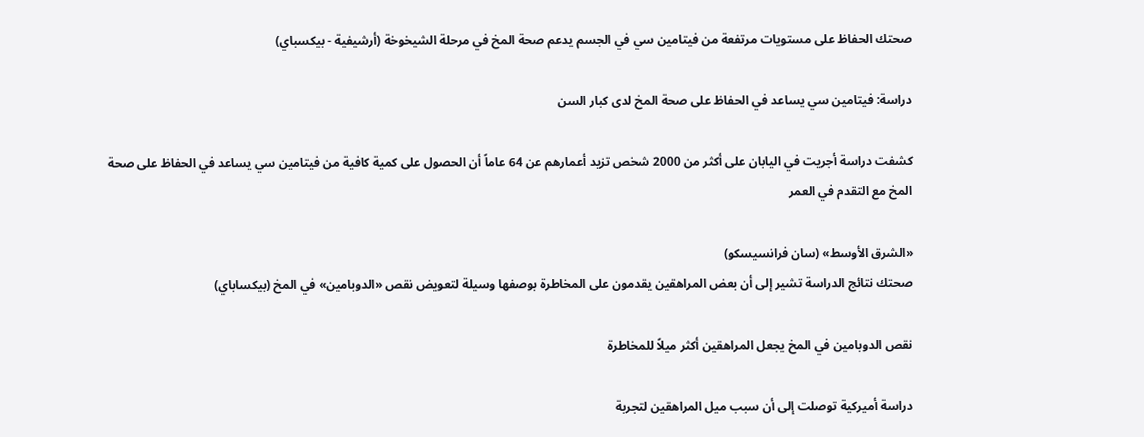صحتك الحفاظ على مستويات مرتفعة من فيتامين سي في الجسم يدعم صحة المخ في مرحلة الشيخوخة (أرشيفية - بيكسباي)

دراسة: فيتامين سي يساعد في الحفاظ على صحة المخ لدى كبار السن

كشفت دراسة أجريت في اليابان على أكثر من 2000 شخص تزيد أعمارهم عن 64 عاماً أن الحصول على كمية كافية من فيتامين سي يساعد في الحفاظ على صحة المخ مع التقدم في العمر

«الشرق الأوسط» (سان فرانسيسكو)
صحتك نتائج الدراسة تشير إلى أن بعض المراهقين يقدمون على المخاطرة بوصفها وسيلة لتعويض نقص «الدوبامين» في المخ (بيكساباي)

نقص الدوبامين في المخ يجعل المراهقين أكثر ميلاً للمخاطرة

دراسة أميركية توصلت إلى أن سبب ميل المراهقين لتجربة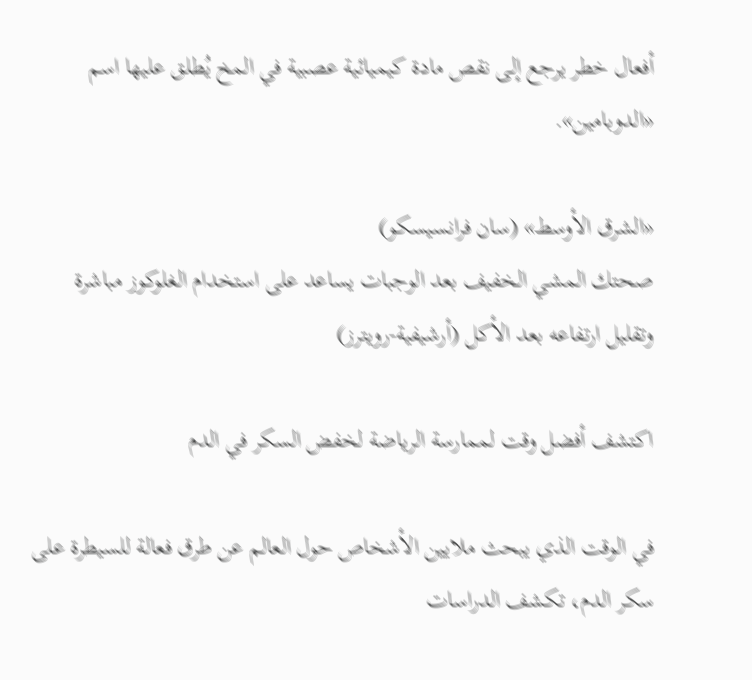أفعال خطر يرجع إلى نقص مادة كيميائية عصبية في المخ يُطلق عليها اسم «الدوبامين».

«الشرق الأوسط» (سان فرانسيسكو)
صحتك المشي الخفيف بعد الوجبات يساعد على استخدام الغلوكوز مباشرة وتقليل ارتفاعه بعد الأكل (أرشيفية-رويترز)

اكتشف أفضل وقت لممارسة الرياضة لخفض السكر في الدم

في الوقت الذي يبحث ملايين الأشخاص حول العالم عن طرق فعالة للسيطرة على سكر الدم، تكشف الدراسات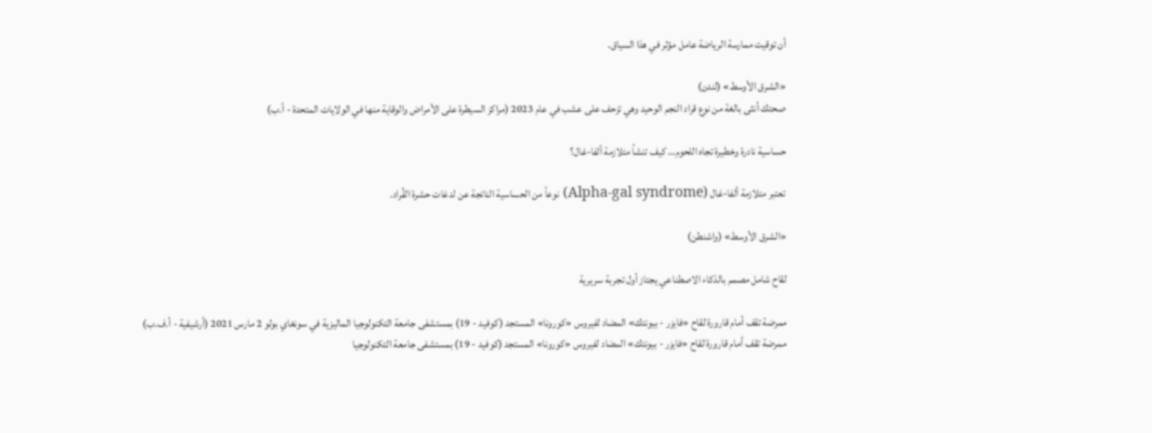أن توقيت ممارسة الرياضة عامل مؤثر في هذا السياق.

«الشرق الأوسط» (لندن)
صحتك أنثى بالغة من نوع قراد النجم الوحيد وهي تزحف على عشب في عام 2023 (مراكز السيطرة على الأمراض والوقاية منها في الولايات المتحدة - أ.ب)

حساسية نادرة وخطيرة تجاه اللحوم… كيف تنشأ متلازمة ألفا-غال؟

تعتبر متلازمة ألفا-غال (Alpha-gal syndrome) نوعاً من الحساسية الناتجة عن لدغات حشرة القُراد.

«الشرق الأوسط» (واشنطن)

لقاح شامل مصمم بالذكاء الاصطناعي يجتاز أول تجربة سريرية

ممرضة تقف أمام قارورة لقاح «فايزر - بيونتك» المضاد لفيروس «كورونا» المستجد (كوفيد - 19) بمستشفى جامعة التكنولوجيا الماليزية في سونغاي بولو 2 مارس 2021 (أرشيفية - أ.ف.ب)
ممرضة تقف أمام قارورة لقاح «فايزر - بيونتك» المضاد لفيروس «كورونا» المستجد (كوفيد - 19) بمستشفى جامعة التكنولوجيا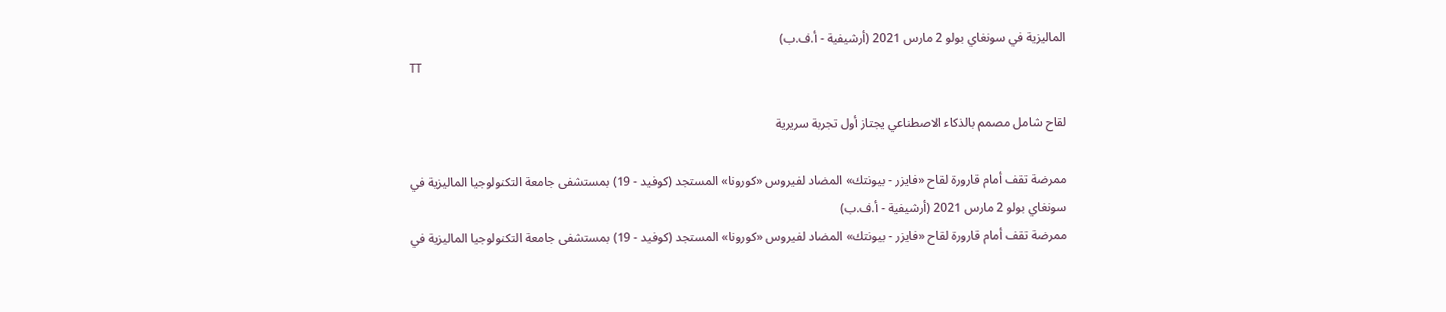الماليزية في سونغاي بولو 2 مارس 2021 (أرشيفية - أ.ف.ب)
TT

لقاح شامل مصمم بالذكاء الاصطناعي يجتاز أول تجربة سريرية

ممرضة تقف أمام قارورة لقاح «فايزر - بيونتك» المضاد لفيروس «كورونا» المستجد (كوفيد - 19) بمستشفى جامعة التكنولوجيا الماليزية في سونغاي بولو 2 مارس 2021 (أرشيفية - أ.ف.ب)
ممرضة تقف أمام قارورة لقاح «فايزر - بيونتك» المضاد لفيروس «كورونا» المستجد (كوفيد - 19) بمستشفى جامعة التكنولوجيا الماليزية في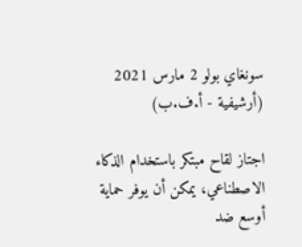سونغاي بولو 2 مارس 2021 (أرشيفية - أ.ف.ب)

اجتاز لقاح مبتكر باستخدام الذكاء الاصطناعي، يمكن أن يوفر حماية أوسع ضد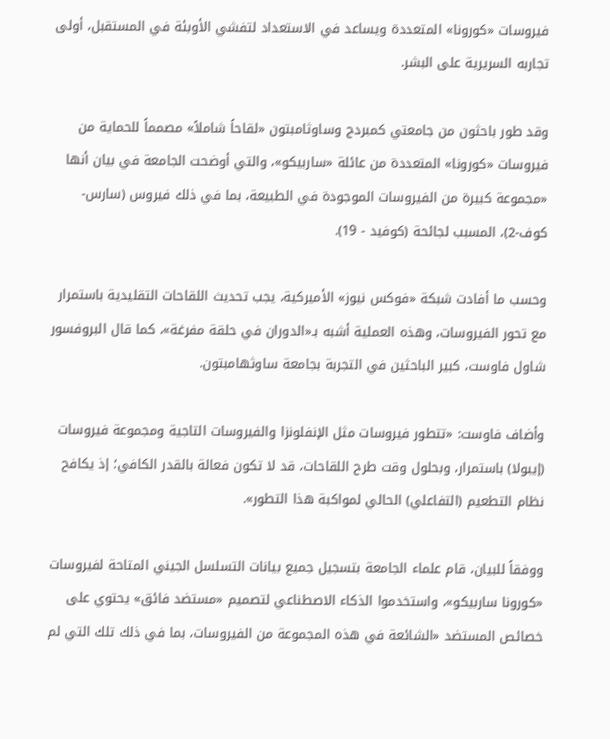فيروسات «كورونا» المتعددة ويساعد في الاستعداد لتفشي الأوبئة في المستقبل، أولى تجاربه السريرية على البشر.

وقد طور باحثون من جامعتي كمبردج وساوثامبتون «لقاحاً شاملاً» مصمماً للحماية من فيروسات «كورونا» المتعددة من عائلة «ساربيكو»، والتي أوضحت الجامعة في بيان أنها «مجموعة كبيرة من الفيروسات الموجودة في الطبيعة، بما في ذلك فيروس (سارس-كوف-2)، المسبب لجائحة (كوفيد - 19).

وحسب ما أفادت شبكة «فوكس نيوز» الأميركية، يجب تحديث اللقاحات التقليدية باستمرار مع تحور الفيروسات، وهذه العملية أشبه بـ«الدوران في حلقة مفرغة»، كما قال البروفسور شاول فاوست، كبير الباحثين في التجربة بجامعة ساوثهامبتون.

وأضاف فاوست: «تتطور فيروسات مثل الإنفلونزا والفيروسات التاجية ومجموعة فيروسات (إيبولا) باستمرار، وبحلول وقت طرح اللقاحات، قد لا تكون فعالة بالقدر الكافي؛ إذ يكافح نظام التطعيم (التفاعلي) الحالي لمواكبة هذا التطور».

ووفقاً للبيان، قام علماء الجامعة بتسجيل جميع بيانات التسلسل الجيني المتاحة لفيروسات «كورونا ساربيكو»، واستخدموا الذكاء الاصطناعي لتصميم «مستضد فائق» يحتوي على خصائص المستضد «الشائعة في هذه المجموعة من الفيروسات، بما في ذلك تلك التي لم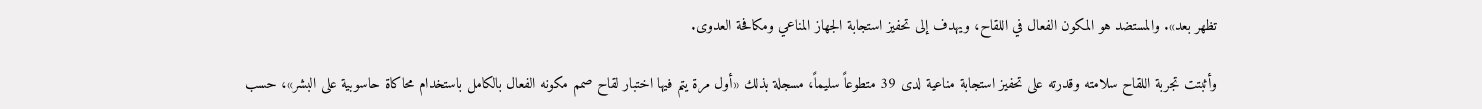تظهر بعد». والمستضد هو المكون الفعال في اللقاح، ويهدف إلى تحفيز استجابة الجهاز المناعي ومكافحة العدوى.

وأثبتت تجربة اللقاح سلامته وقدرته على تحفيز استجابة مناعية لدى 39 متطوعاً سليماً، مسجلة بذلك «أول مرة يتم فيها اختبار لقاح صمم مكونه الفعال بالكامل باستخدام محاكاة حاسوبية على البشر»، حسب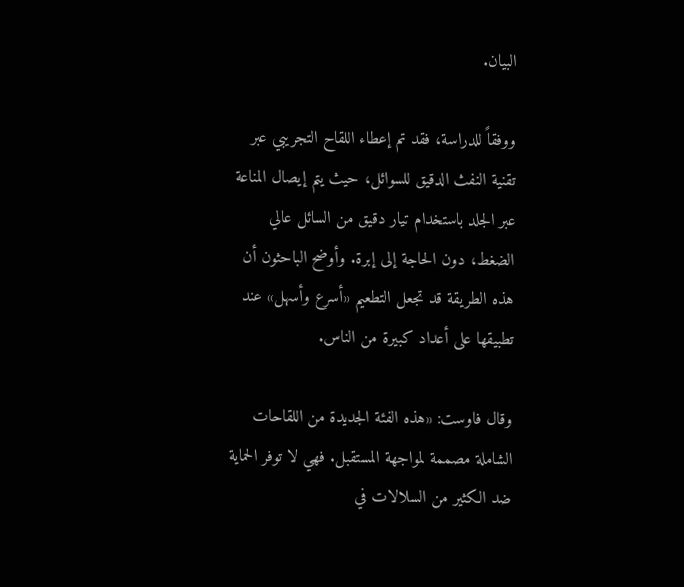البيان.

ووفقاً للدراسة، فقد تم إعطاء اللقاح التجريبي عبر تقنية النفث الدقيق للسوائل، حيث يتم إيصال المناعة عبر الجلد باستخدام تيار دقيق من السائل عالي الضغط، دون الحاجة إلى إبرة. وأوضح الباحثون أن هذه الطريقة قد تجعل التطعيم «أسرع وأسهل» عند تطبيقها على أعداد كبيرة من الناس.

وقال فاوست: «هذه الفئة الجديدة من اللقاحات الشاملة مصممة لمواجهة المستقبل. فهي لا توفر الحماية ضد الكثير من السلالات في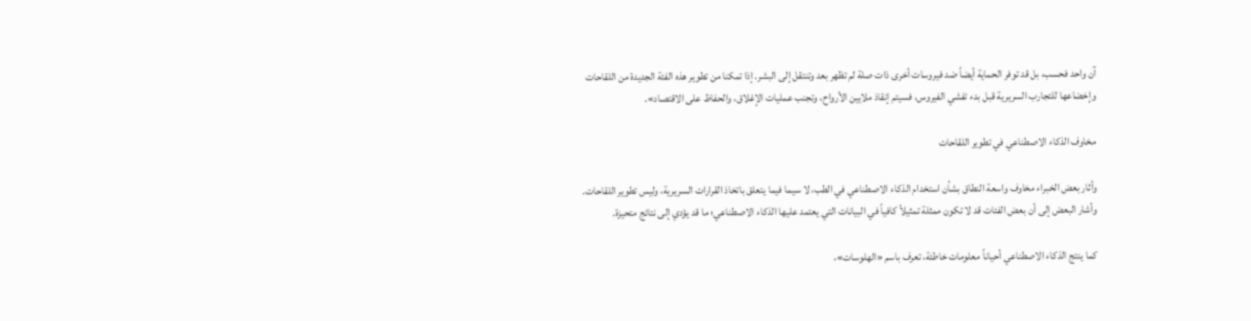آن واحد فحسب، بل قد توفر الحماية أيضاً ضد فيروسات أخرى ذات صلة لم تظهر بعد وتنتقل إلى البشر. إذا تمكنا من تطوير هذه الفئة الجديدة من اللقاحات وإخضاعها للتجارب السريرية قبل بدء تفشي الفيروس، فسيتم إنقاذ ملايين الأرواح، وتجنب عمليات الإغلاق، والحفاظ على الاقتصاد».

مخاوف الذكاء الاصطناعي في تطوير اللقاحات

وأثار بعض الخبراء مخاوف واسعة النطاق بشأن استخدام الذكاء الاصطناعي في الطب، لا سيما فيما يتعلق باتخاذ القرارات السريرية، وليس تطوير اللقاحات. وأشار البعض إلى أن بعض الفئات قد لا تكون ممثلة تمثيلاً كافياً في البيانات التي يعتمد عليها الذكاء الاصطناعي؛ ما قد يؤدي إلى نتائج متحيزة.

كما ينتج الذكاء الاصطناعي أحياناً معلومات خاطئة، تعرف باسم «الهلوسات»،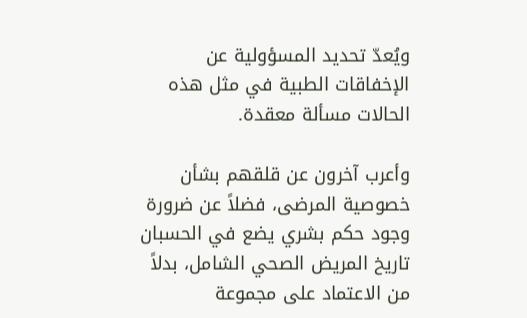ويُعدّ تحديد المسؤولية عن الإخفاقات الطبية في مثل هذه الحالات مسألة معقدة.

وأعرب آخرون عن قلقهم بشأن خصوصية المرضى، فضلاً عن ضرورة وجود حكم بشري يضع في الحسبان تاريخ المريض الصحي الشامل، بدلاً من الاعتماد على مجموعة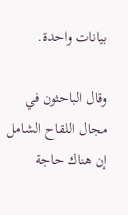بيانات واحدة.

وقال الباحثون في مجال اللقاح الشامل إن هناك حاجة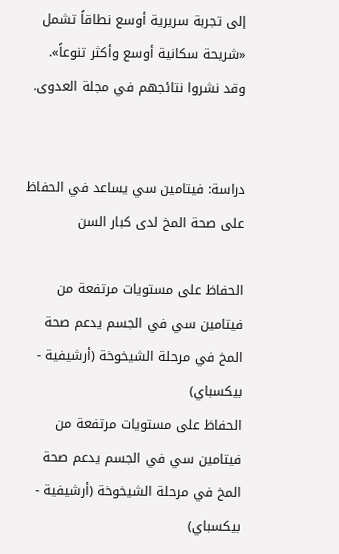إلى تجربة سريرية أوسع نطاقاً تشمل «شريحة سكانية أوسع وأكثر تنوعاً». وقد نشروا نتائجهم في مجلة العدوى.


دراسة: فيتامين سي يساعد في الحفاظ على صحة المخ لدى كبار السن

الحفاظ على مستويات مرتفعة من فيتامين سي في الجسم يدعم صحة المخ في مرحلة الشيخوخة (أرشيفية - بيكسباي)
الحفاظ على مستويات مرتفعة من فيتامين سي في الجسم يدعم صحة المخ في مرحلة الشيخوخة (أرشيفية - بيكسباي)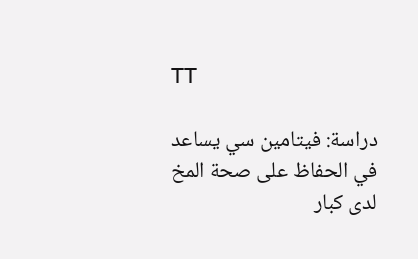TT

دراسة: فيتامين سي يساعد في الحفاظ على صحة المخ لدى كبار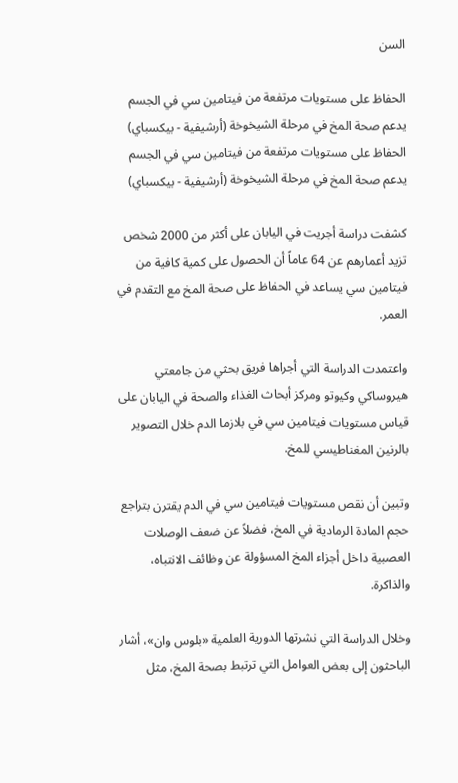السن

الحفاظ على مستويات مرتفعة من فيتامين سي في الجسم يدعم صحة المخ في مرحلة الشيخوخة (أرشيفية - بيكسباي)
الحفاظ على مستويات مرتفعة من فيتامين سي في الجسم يدعم صحة المخ في مرحلة الشيخوخة (أرشيفية - بيكسباي)

كشفت دراسة أجريت في اليابان على أكثر من 2000 شخص تزيد أعمارهم عن 64 عاماً أن الحصول على كمية كافية من فيتامين سي يساعد في الحفاظ على صحة المخ مع التقدم في العمر.

واعتمدت الدراسة التي أجراها فريق بحثي من جامعتي هيروساكي وكيوتو ومركز أبحاث الغذاء والصحة في اليابان على قياس مستويات فيتامين سي في بلازما الدم خلال التصوير بالرنين المغناطيسي للمخ.

وتبين أن نقص مستويات فيتامين سي في الدم يقترن بتراجع حجم المادة الرمادية في المخ، فضلاً عن ضعف الوصلات العصبية داخل أجزاء المخ المسؤولة عن وظائف الانتباه، والذاكرة.

وخلال الدراسة التي نشرتها الدورية العلمية «بلوس وان»، أشار الباحثون إلى بعض العوامل التي ترتبط بصحة المخ، مثل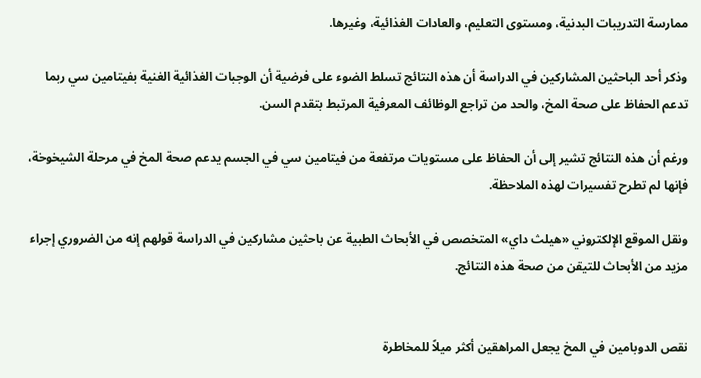ممارسة التدريبات البدنية، ومستوى التعليم، والعادات الغذائية، وغيرها.

وذكر أحد الباحثين المشاركين في الدراسة أن هذه النتائج تسلط الضوء على فرضية أن الوجبات الغذائية الغنية بفيتامين سي ربما تدعم الحفاظ على صحة المخ، والحد من تراجع الوظائف المعرفية المرتبط بتقدم السن.

ورغم أن هذه النتائج تشير إلى أن الحفاظ على مستويات مرتفعة من فيتامين سي في الجسم يدعم صحة المخ في مرحلة الشيخوخة، فإنها لم تطرح تفسيرات لهذه الملاحظة.

ونقل الموقع الإلكتروني «هيلث داي» المتخصص في الأبحاث الطبية عن باحثين مشاركين في الدراسة قولهم إنه من الضروري إجراء مزيد من الأبحاث للتيقن من صحة هذه النتائج.


نقص الدوبامين في المخ يجعل المراهقين أكثر ميلاً للمخاطرة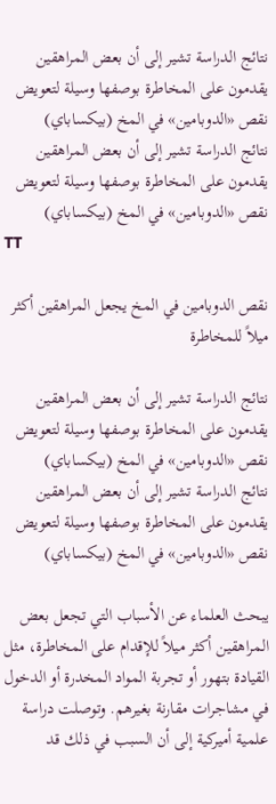نتائج الدراسة تشير إلى أن بعض المراهقين يقدمون على المخاطرة بوصفها وسيلة لتعويض نقص «الدوبامين» في المخ (بيكساباي)
نتائج الدراسة تشير إلى أن بعض المراهقين يقدمون على المخاطرة بوصفها وسيلة لتعويض نقص «الدوبامين» في المخ (بيكساباي)
TT

نقص الدوبامين في المخ يجعل المراهقين أكثر ميلاً للمخاطرة

نتائج الدراسة تشير إلى أن بعض المراهقين يقدمون على المخاطرة بوصفها وسيلة لتعويض نقص «الدوبامين» في المخ (بيكساباي)
نتائج الدراسة تشير إلى أن بعض المراهقين يقدمون على المخاطرة بوصفها وسيلة لتعويض نقص «الدوبامين» في المخ (بيكساباي)

يبحث العلماء عن الأسباب التي تجعل بعض المراهقين أكثر ميلاً للإقدام على المخاطرة، مثل القيادة بتهور أو تجربة المواد المخدرة أو الدخول في مشاجرات مقارنة بغيرهم. وتوصلت دراسة علمية أميركية إلى أن السبب في ذلك قد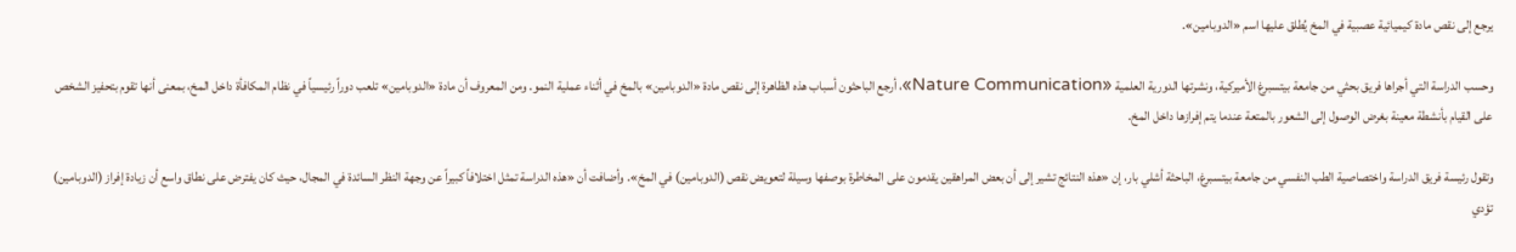يرجع إلى نقص مادة كيميائية عصبية في المخ يُطلق عليها اسم «الدوبامين».

وحسب الدراسة التي أجراها فريق بحثي من جامعة بيتسبرغ الأميركية، ونشرتها الدورية العلمية «Nature Communication»، أرجع الباحثون أسباب هذه الظاهرة إلى نقص مادة «الدوبامين» بالمخ في أثناء عملية النمو. ومن المعروف أن مادة «الدوبامين» تلعب دوراً رئيسياً في نظام المكافأة داخل المخ، بمعنى أنها تقوم بتحفيز الشخص على القيام بأنشطة معينة بغرض الوصول إلى الشعور بالمتعة عندما يتم إفرازها داخل المخ.

وتقول رئيسة فريق الدراسة واختصاصية الطب النفسي من جامعة بيتسبرغ، الباحثة أشلي بار، إن «هذه النتائج تشير إلى أن بعض المراهقين يقدمون على المخاطرة بوصفها وسيلة لتعويض نقص (الدوبامين) في المخ». وأضافت أن «هذه الدراسة تمثل اختلافاً كبيراً عن وجهة النظر السائدة في المجال، حيث كان يفترض على نطاق واسع أن زيادة إفراز (الدوبامين) تؤدي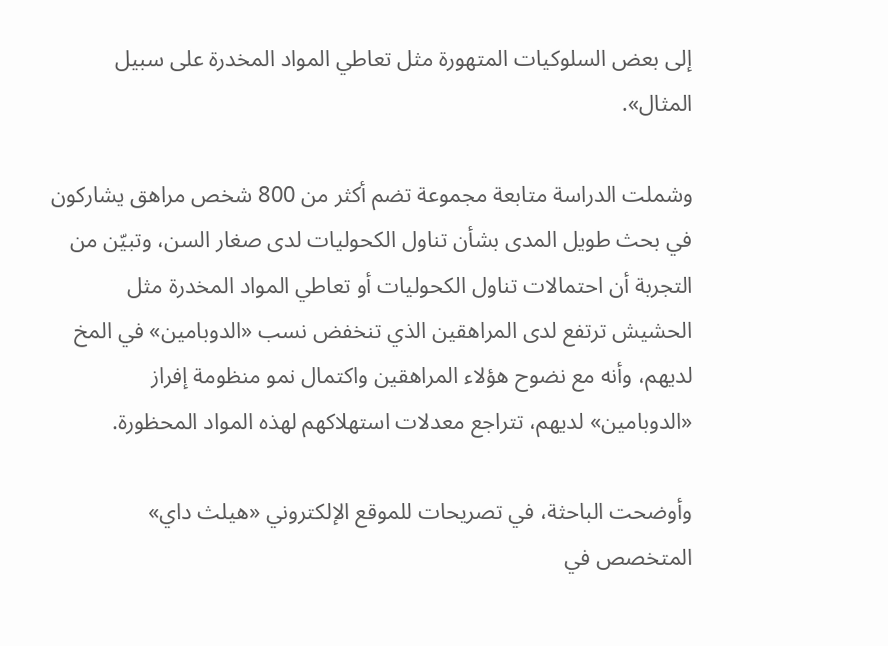إلى بعض السلوكيات المتهورة مثل تعاطي المواد المخدرة على سبيل المثال».

وشملت الدراسة متابعة مجموعة تضم أكثر من 800 شخص مراهق يشاركون في بحث طويل المدى بشأن تناول الكحوليات لدى صغار السن، وتبيّن من التجربة أن احتمالات تناول الكحوليات أو تعاطي المواد المخدرة مثل الحشيش ترتفع لدى المراهقين الذي تنخفض نسب «الدوبامين» في المخ لديهم، وأنه مع نضوح هؤلاء المراهقين واكتمال نمو منظومة إفراز «الدوبامين» لديهم، تتراجع معدلات استهلاكهم لهذه المواد المحظورة.

وأوضحت الباحثة، في تصريحات للموقع الإلكتروني «هيلث داي» المتخصص في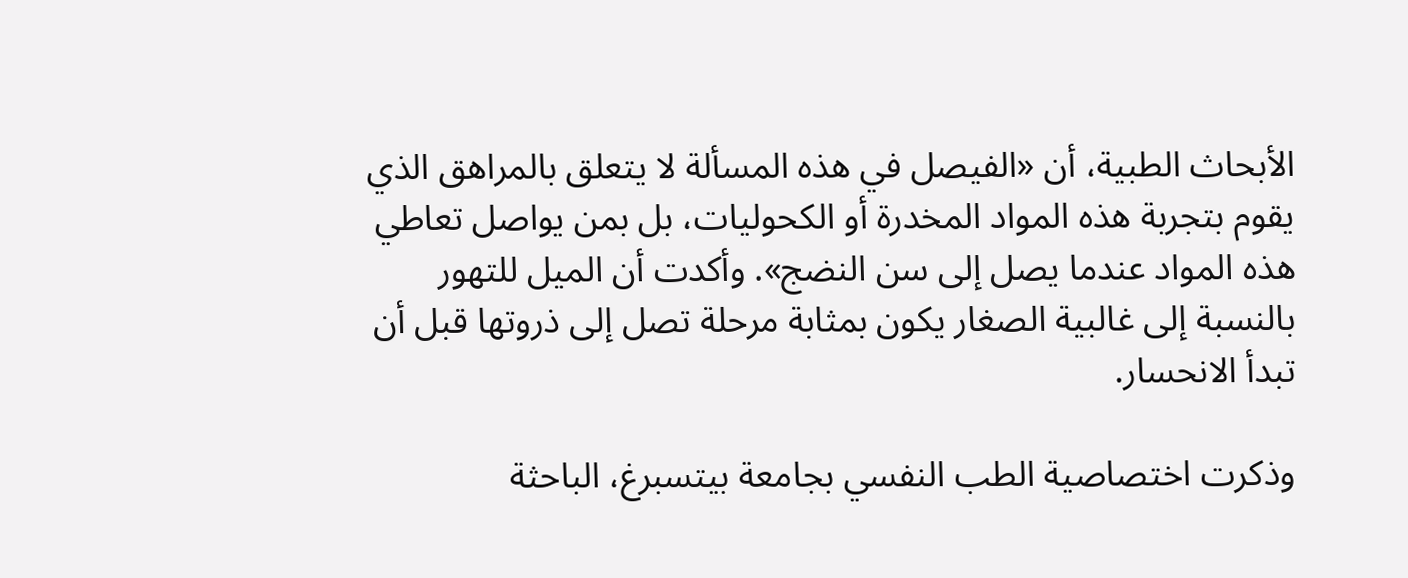الأبحاث الطبية، أن «الفيصل في هذه المسألة لا يتعلق بالمراهق الذي يقوم بتجربة هذه المواد المخدرة أو الكحوليات، بل بمن يواصل تعاطي هذه المواد عندما يصل إلى سن النضج». وأكدت أن الميل للتهور بالنسبة إلى غالبية الصغار يكون بمثابة مرحلة تصل إلى ذروتها قبل أن تبدأ الانحسار.

وذكرت اختصاصية الطب النفسي بجامعة بيتسبرغ، الباحثة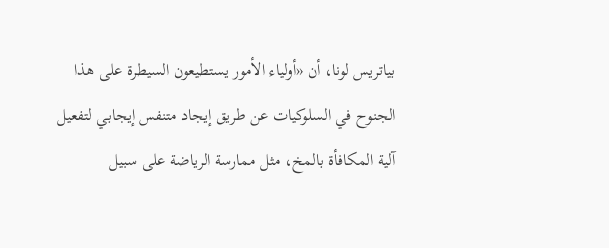بياتريس لونا، أن «أولياء الأمور يستطيعون السيطرة على هذا الجنوح في السلوكيات عن طريق إيجاد متنفس إيجابي لتفعيل آلية المكافأة بالمخ، مثل ممارسة الرياضة على سبيل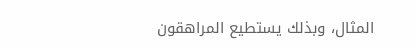المثال، وبذلك يستطيع المراهقون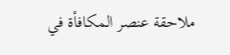ملاحقة عنصر المكافأة في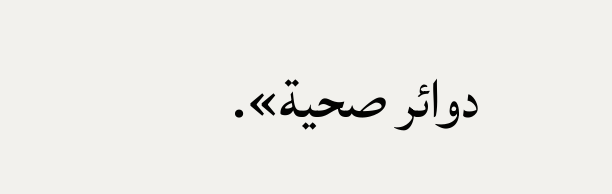دوائر صحية».